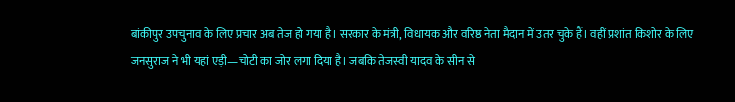बांकीपुर उपचुनाव के लिए प्रचार अब तेज हो गया है। सरकार के मंत्री, विधायक और वरिष्ठ नेता मैदान में उतर चुके हैं। वहीं प्रशांत किशोर के लिए जनसुराज ने भी यहां एड़ी—चोटी का जोर लगा दिया है। जबकि तेजस्वी यादव के सीन से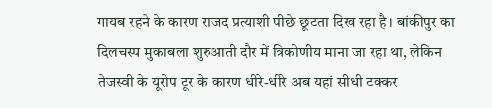गायब रहने के कारण राजद प्रत्याशी पीछे छूटता दिख रहा है। बांकीपुर का दिलचस्प मुकाबला शुरुआती दौर में त्रिकोणीय माना जा रहा था, लेकिन तेजस्वी के यूरोप टूर के कारण धीरे-धीरे अब यहां सीधी टक्कर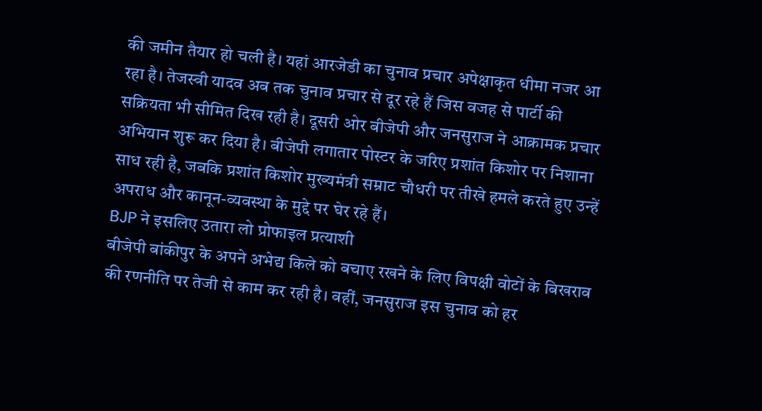की जमीन तैयार हो चली है। यहां आरजेडी का चुनाव प्रचार अपेक्षाकृत धीमा नजर आ रहा है। तेजस्वी यादव अब तक चुनाव प्रचार से दूर रहे हैं जिस वजह से पार्टी की सक्रियता भी सीमित दिख रही है। दूसरी ओर बीजेपी और जनसुराज ने आक्रामक प्रचार अभियान शुरू कर दिया है। बीजेपी लगातार पोस्टर के जरिए प्रशांत किशोर पर निशाना साध रही है, जबकि प्रशांत किशोर मुख्यमंत्री सम्राट चौधरी पर तीखे हमले करते हुए उन्हें अपराध और कानून-व्यवस्था के मुद्दे पर घेर रहे हैं।
BJP ने इसलिए उतारा लो प्रोफाइल प्रत्याशी
बीजेपी बांकीपुर के अपने अभेद्य किले को बचाए रखने के लिए विपक्षी वोटों के बिखराव की रणनीति पर तेजी से काम कर रही है। वहीं, जनसुराज इस चुनाव को हर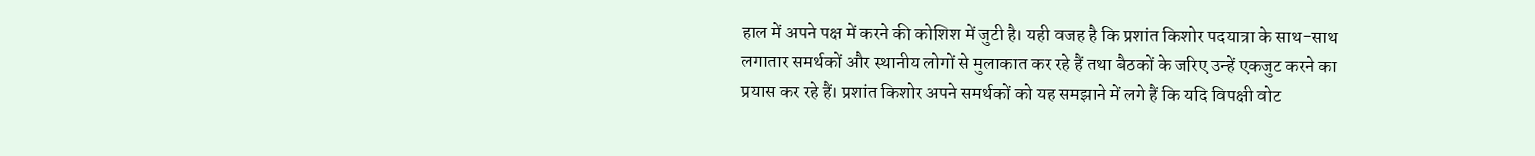हाल में अपने पक्ष में करने की कोशिश में जुटी है। यही वजह है कि प्रशांत किशोर पदयात्रा के साथ-साथ लगातार समर्थकों और स्थानीय लोगों से मुलाकात कर रहे हैं तथा बैठकों के जरिए उन्हें एकजुट करने का प्रयास कर रहे हैं। प्रशांत किशोर अपने समर्थकों को यह समझाने में लगे हैं कि यदि विपक्षी वोट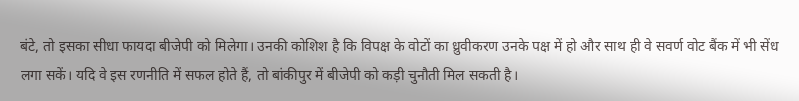बंटे, तो इसका सीधा फायदा बीजेपी को मिलेगा। उनकी कोशिश है कि विपक्ष के वोटों का ध्रुवीकरण उनके पक्ष में हो और साथ ही वे सवर्ण वोट बैंक में भी सेंध लगा सकें। यदि वे इस रणनीति में सफल होते हैं, तो बांकीपुर में बीजेपी को कड़ी चुनौती मिल सकती है।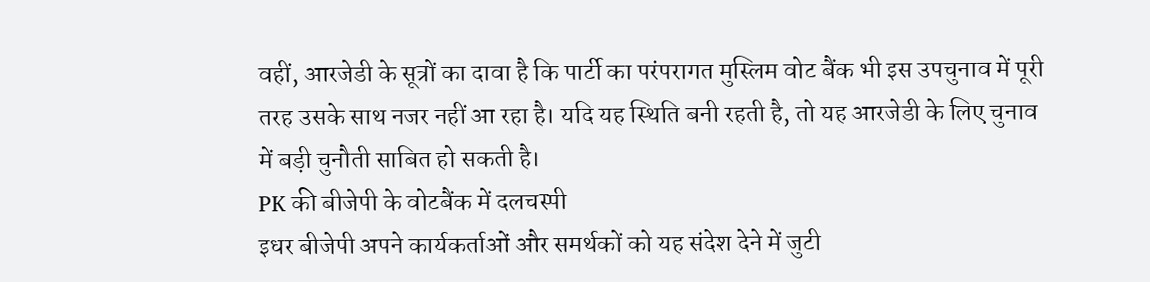वहीं, आरजेडी के सूत्रों का दावा है कि पार्टी का परंपरागत मुस्लिम वोट बैंक भी इस उपचुनाव में पूरी तरह उसके साथ नजर नहीं आ रहा है। यदि यह स्थिति बनी रहती है, तो यह आरजेडी के लिए चुनाव में बड़ी चुनौती साबित हो सकती है।
PK की बीजेपी के वोटबैंक में दलचस्पी
इधर बीजेपी अपने कार्यकर्ताओं और समर्थकों को यह संदेश देने में जुटी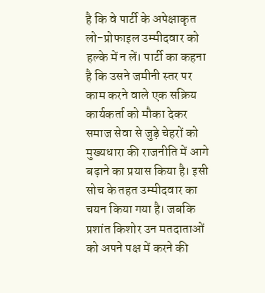है कि वे पार्टी के अपेक्षाकृत लो-प्रोफाइल उम्मीदवार को हल्के में न लें। पार्टी का कहना है कि उसने जमीनी स्तर पर काम करने वाले एक सक्रिय कार्यकर्ता को मौका देकर समाज सेवा से जुड़े चेहरों को मुख्यधारा की राजनीति में आगे बढ़ाने का प्रयास किया है। इसी सोच के तहत उम्मीदवार का चयन किया गया है। जबकि प्रशांत किशोर उन मतदाताओं को अपने पक्ष में करने की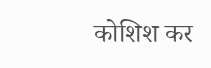कोशिश कर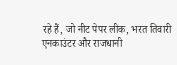रहे हैं, जो नीट पेपर लीक, भरत तिवारी एनकाउंटर और राजधानी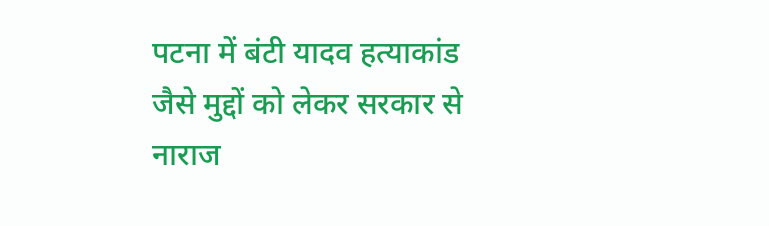पटना में बंटी यादव हत्याकांड जैसे मुद्दों को लेकर सरकार से नाराज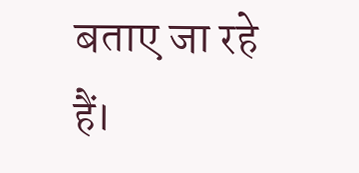बताए जा रहे हैं।